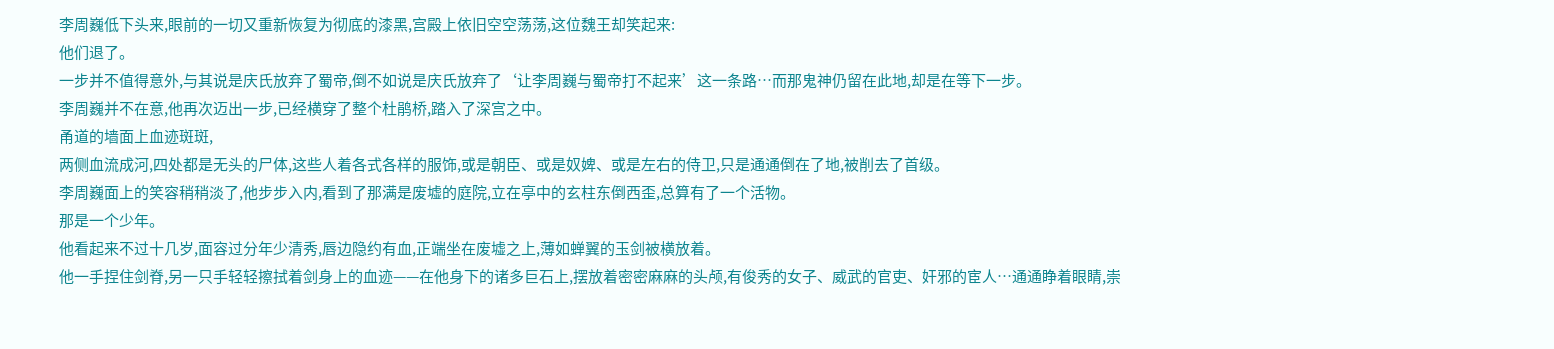李周巍低下头来,眼前的一切又重新恢复为彻底的漆黑,宫殿上依旧空空荡荡,这位魏王却笑起来:
他们退了。
一步并不值得意外,与其说是庆氏放弃了蜀帝,倒不如说是庆氏放弃了‘让李周巍与蜀帝打不起来’这一条路…而那鬼神仍留在此地,却是在等下一步。
李周巍并不在意,他再次迈出一步,已经横穿了整个杜鹃桥,踏入了深宫之中。
甬道的墙面上血迹斑斑,
两侧血流成河,四处都是无头的尸体,这些人着各式各样的服饰,或是朝臣、或是奴婢、或是左右的侍卫,只是通通倒在了地,被削去了首级。
李周巍面上的笑容稍稍淡了,他步步入内,看到了那满是废墟的庭院,立在亭中的玄柱东倒西歪,总算有了一个活物。
那是一个少年。
他看起来不过十几岁,面容过分年少清秀,唇边隐约有血,正端坐在废墟之上,薄如蝉翼的玉剑被横放着。
他一手捏住剑脊,另一只手轻轻擦拭着剑身上的血迹——在他身下的诸多巨石上,摆放着密密麻麻的头颅,有俊秀的女子、威武的官吏、奸邪的宦人…通通睁着眼睛,崇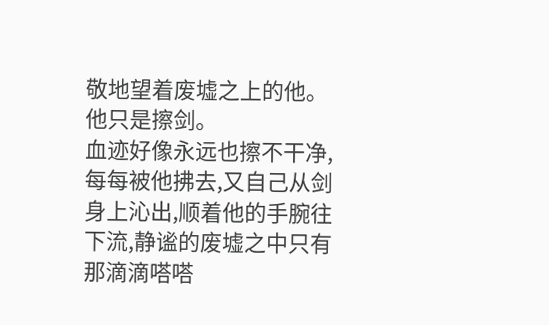敬地望着废墟之上的他。
他只是擦剑。
血迹好像永远也擦不干净,每每被他拂去,又自己从剑身上沁出,顺着他的手腕往下流,静谧的废墟之中只有那滴滴嗒嗒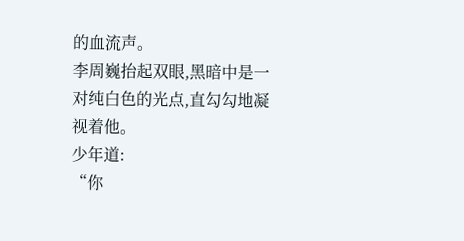的血流声。
李周巍抬起双眼,黑暗中是一对纯白色的光点,直勾勾地凝视着他。
少年道:
“你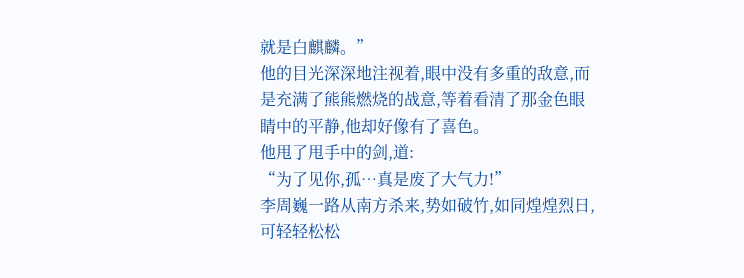就是白麒麟。”
他的目光深深地注视着,眼中没有多重的敌意,而是充满了熊熊燃烧的战意,等着看清了那金色眼睛中的平静,他却好像有了喜色。
他甩了甩手中的剑,道:
“为了见你,孤…真是废了大气力!”
李周巍一路从南方杀来,势如破竹,如同煌煌烈日,可轻轻松松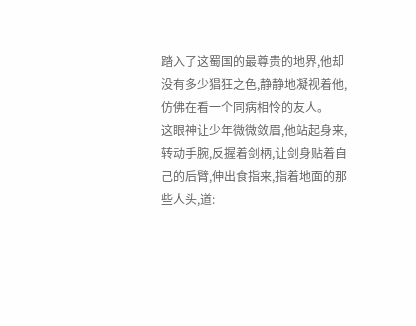踏入了这蜀国的最尊贵的地界,他却没有多少猖狂之色,静静地凝视着他,仿佛在看一个同病相怜的友人。
这眼神让少年微微敛眉,他站起身来,转动手腕,反握着剑柄,让剑身贴着自己的后臂,伸出食指来,指着地面的那些人头,道: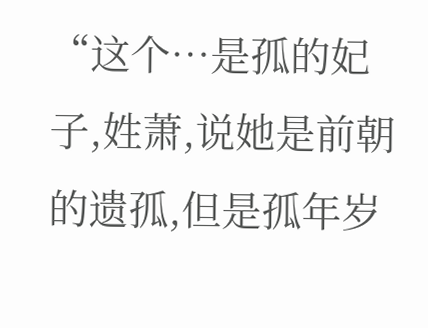“这个…是孤的妃子,姓萧,说她是前朝的遗孤,但是孤年岁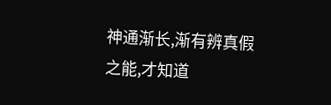神通渐长,渐有辨真假之能,才知道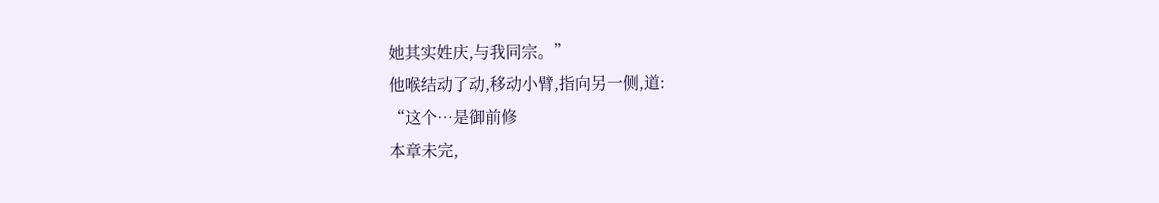她其实姓庆,与我同宗。”
他喉结动了动,移动小臂,指向另一侧,道:
“这个…是御前修
本章未完,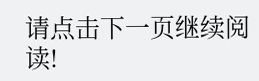请点击下一页继续阅读!